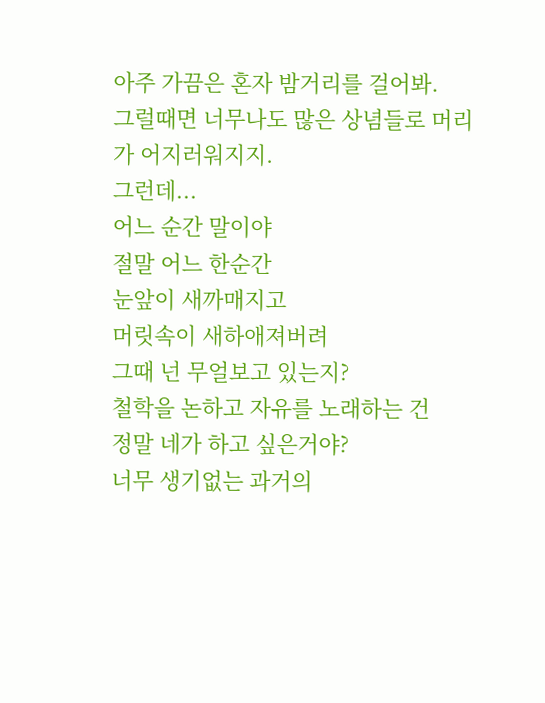아주 가끔은 혼자 밤거리를 걸어봐.
그럴때면 너무나도 많은 상념들로 머리가 어지러워지지.
그런데...
어느 순간 말이야
절말 어느 한순간
눈앞이 새까매지고
머릿속이 새하애져버려
그때 넌 무얼보고 있는지?
철학을 논하고 자유를 노래하는 건
정말 네가 하고 싶은거야?
너무 생기없는 과거의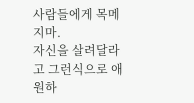사람들에게 목메지마.
자신을 살려달라고 그런식으로 애원하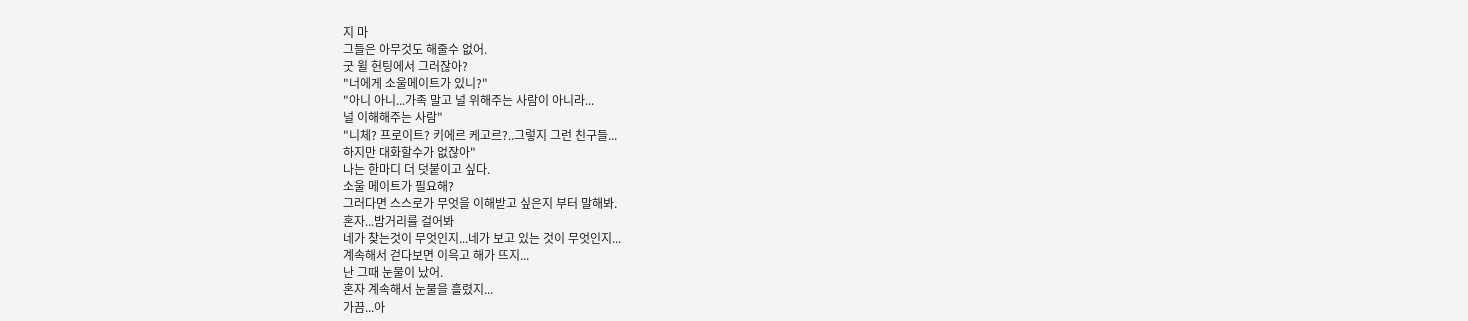지 마
그들은 아무것도 해줄수 없어.
굿 윌 헌팅에서 그러잖아?
"너에게 소울메이트가 있니?"
"아니 아니...가족 말고 널 위해주는 사람이 아니라...
널 이해해주는 사람"
"니체? 프로이트? 키에르 케고르?..그렇지 그런 친구들...
하지만 대화할수가 없잖아"
나는 한마디 더 덧붙이고 싶다.
소울 메이트가 필요해?
그러다면 스스로가 무엇을 이해받고 싶은지 부터 말해봐.
혼자...밤거리를 걸어봐
네가 찾는것이 무엇인지...네가 보고 있는 것이 무엇인지...
계속해서 걷다보면 이윽고 해가 뜨지...
난 그때 눈물이 났어.
혼자 계속해서 눈물을 흘렸지...
가끔...아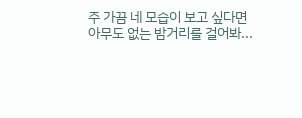주 가끔 네 모습이 보고 싶다면
아무도 없는 밤거리를 걸어봐...